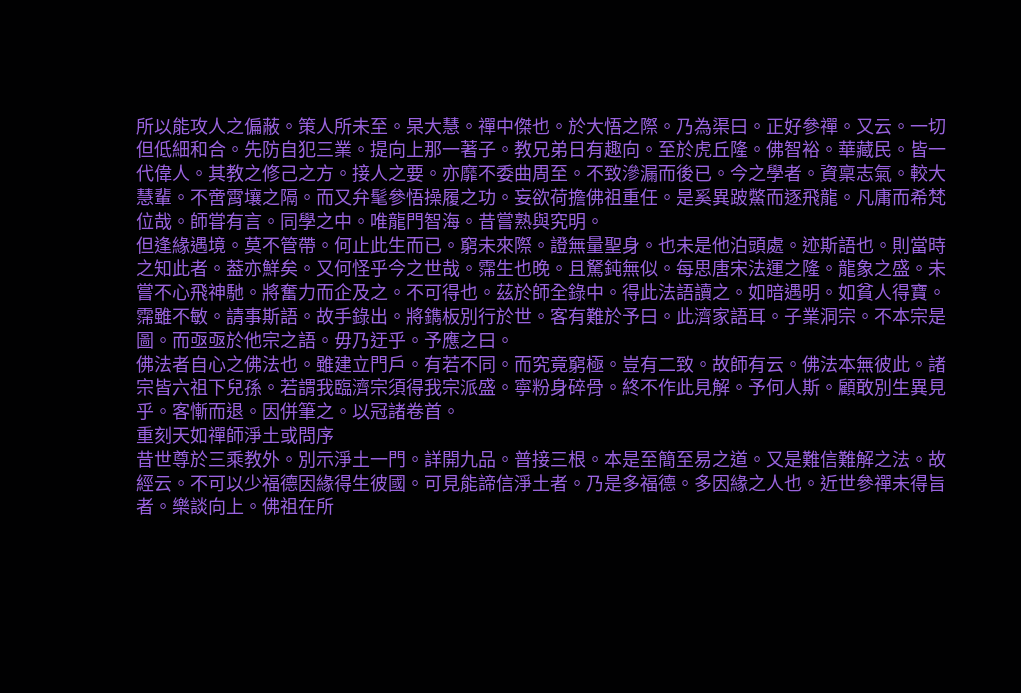所以能攻人之偏蔽。策人所未至。杲大慧。禪中傑也。於大悟之際。乃為渠曰。正好參禪。又云。一切但低細和合。先防自犯三業。提向上那一著子。教兄弟日有趣向。至於虎丘隆。佛智裕。華藏民。皆一代偉人。其教之修己之方。接人之要。亦靡不委曲周至。不致滲漏而後已。今之學者。資稟志氣。較大慧輩。不啻霄壤之隔。而又弁髦參悟操履之功。妄欲荷擔佛祖重任。是奚異跛鱉而逐飛龍。凡庸而希梵位哉。師甞有言。同學之中。唯龍門智海。昔嘗熟與究明。
但逢緣遇境。莫不管帶。何止此生而已。窮未來際。證無量聖身。也未是他泊頭處。迹斯語也。則當時之知此者。葢亦鮮矣。又何怪乎今之世哉。霈生也晚。且駑鈍無似。每思唐宋法運之隆。龍象之盛。未嘗不心飛神馳。將奮力而企及之。不可得也。茲於師全錄中。得此法語讀之。如暗遇明。如貧人得寶。霈雖不敏。請事斯語。故手錄出。將鐫板別行於世。客有難於予曰。此濟家語耳。子業洞宗。不本宗是圖。而亟亟於他宗之語。毋乃迂乎。予應之曰。
佛法者自心之佛法也。雖建立門戶。有若不同。而究竟窮極。豈有二致。故師有云。佛法本無彼此。諸宗皆六祖下兒孫。若謂我臨濟宗須得我宗派盛。寧粉身碎骨。終不作此見解。予何人斯。顧敢別生異見乎。客慚而退。因併筆之。以冠諸卷首。
重刻天如禪師淨土或問序
昔世尊於三乘教外。別示淨土一門。詳開九品。普接三根。本是至簡至易之道。又是難信難解之法。故經云。不可以少福德因緣得生彼國。可見能諦信淨土者。乃是多福德。多因緣之人也。近世參禪未得旨者。樂談向上。佛祖在所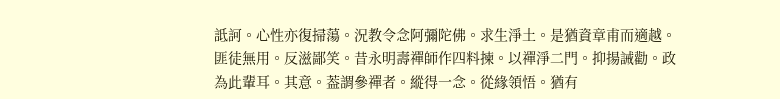詆訶。心性亦復掃蕩。況教令念阿彌陀佛。求生淨土。是猶資章甫而適越。匪徒無用。反滋鄙笑。昔永明壽禪師作四料揀。以禪淨二門。抑揚誡勸。政為此輩耳。其意。葢謂參禪者。縱得一念。從緣領悟。猶有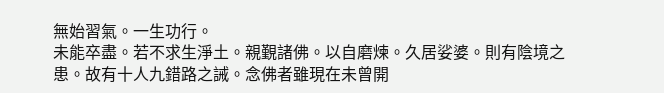無始習氣。一生功行。
未能卒盡。若不求生淨土。親覲諸佛。以自磨煉。久居娑婆。則有陰境之患。故有十人九錯路之誡。念佛者雖現在未曾開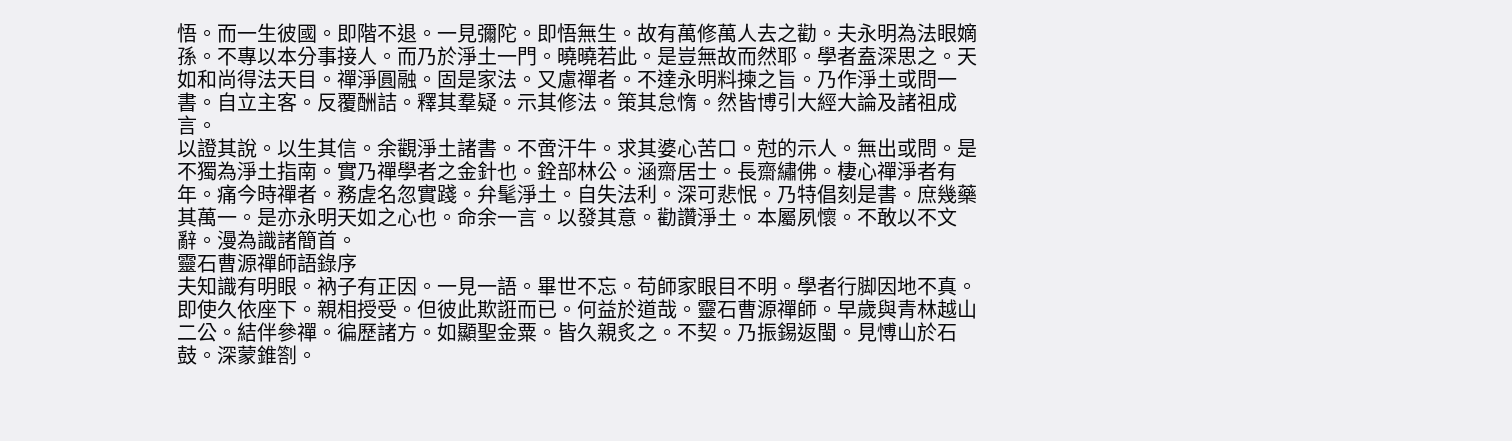悟。而一生彼國。即階不退。一見彌陀。即悟無生。故有萬修萬人去之勸。夫永明為法眼嫡孫。不專以本分事接人。而乃於淨土一門。曉曉若此。是豈無故而然耶。學者盍深思之。天如和尚得法天目。禪淨圓融。固是家法。又慮禪者。不達永明料揀之旨。乃作淨土或問一書。自立主客。反覆酬詰。釋其羣疑。示其修法。策其怠惰。然皆博引大經大論及諸祖成言。
以證其說。以生其信。余觀淨土諸書。不啻汗牛。求其婆心苦口。尅的示人。無出或問。是不獨為淨土指南。實乃禪學者之金針也。銓部林公。涵齋居士。長齋繡佛。棲心禪淨者有年。痛今時禪者。務虗名忽實踐。弁髦淨土。自失法利。深可悲怋。乃特倡刻是書。庶幾藥其萬一。是亦永明天如之心也。命余一言。以發其意。勸讚淨土。本屬夙懷。不敢以不文辭。漫為識諸簡首。
靈石曹源禪師語錄序
夫知識有明眼。衲子有正因。一見一語。畢世不忘。苟師家眼目不明。學者行脚因地不真。即使久依座下。親相授受。但彼此欺誑而已。何益於道哉。靈石曹源禪師。早歲與青林越山二公。結伴參禪。徧歷諸方。如顯聖金粟。皆久親炙之。不契。乃振錫返閩。見愽山於石鼓。深蒙錐劄。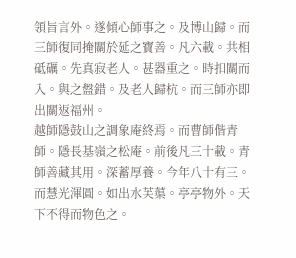領旨言外。遂傾心師事之。及博山歸。而三師復同掩關於延之寶善。凡六載。共相砥礪。先真寂老人。甚器重之。時扣關而入。與之盤錯。及老人歸杭。而三師亦即出關返福州。
越師隱鼓山之調象庵終焉。而曹師偕青師。隱長基嶺之松庵。前後凡三十載。青師善藏其用。深蓄厚養。今年八十有三。而慧光渾圓。如出水芙蕖。亭亭物外。天下不得而物色之。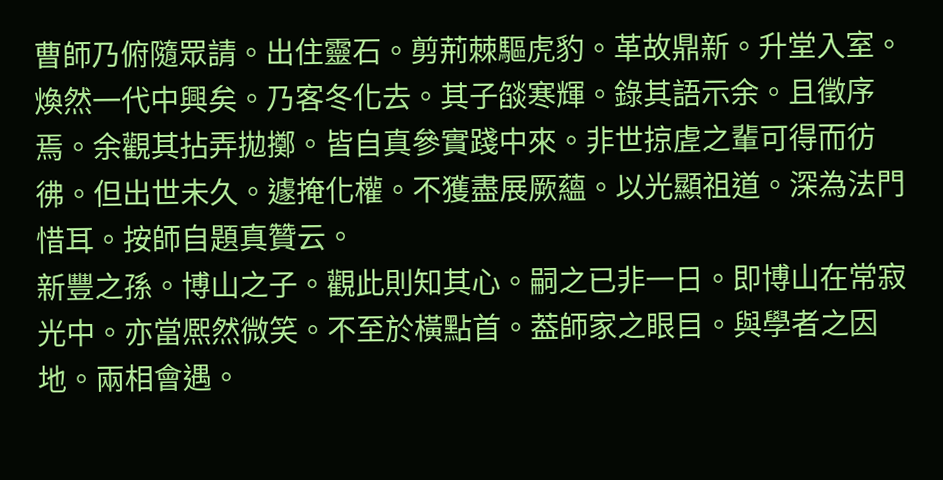曹師乃俯隨眾請。出住靈石。剪荊棘驅虎豹。革故鼎新。升堂入室。煥然一代中興矣。乃客冬化去。其子燄寒輝。錄其語示余。且徵序焉。余觀其拈弄拋擲。皆自真參實踐中來。非世掠虗之輩可得而彷彿。但出世未久。遽掩化權。不獲盡展厥蘊。以光顯祖道。深為法門惜耳。按師自題真贊云。
新豐之孫。博山之子。觀此則知其心。嗣之已非一日。即博山在常寂光中。亦當熈然微笑。不至於橫點首。葢師家之眼目。與學者之因地。兩相會遇。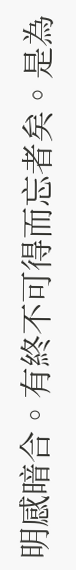明感暗合。有終不可得而忘者矣。是為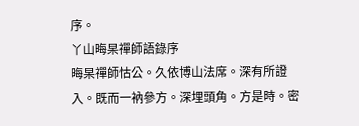序。
丫山晦杲禪師語錄序
晦杲禪師怙公。久依博山法席。深有所證入。既而一衲參方。深埋頭角。方是時。密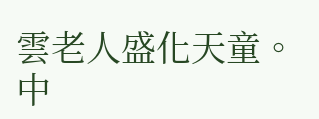雲老人盛化天童。中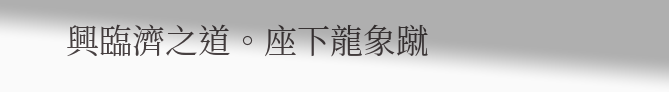興臨濟之道。座下龍象蹴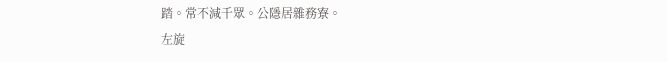踏。常不減千眾。公隱居雜務寮。
左旋